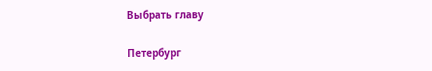Выбрать главу

Петербург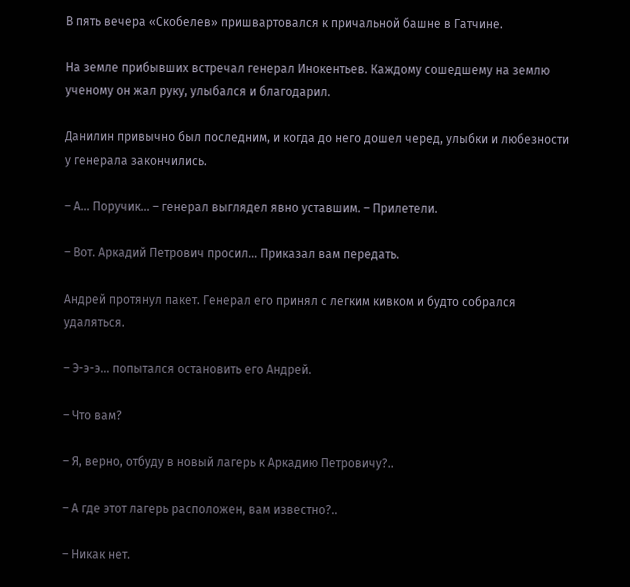В пять вечера «Скобелев» пришвартовался к причальной башне в Гатчине.

На земле прибывших встречал генерал Инокентьев. Каждому сошедшему на землю ученому он жал руку, улыбался и благодарил.

Данилин привычно был последним, и когда до него дошел черед, улыбки и любезности у генерала закончились.

– А… Поручик… – генерал выглядел явно уставшим. – Прилетели.

– Вот. Аркадий Петрович просил… Приказал вам передать.

Андрей протянул пакет. Генерал его принял с легким кивком и будто собрался удаляться.

– Э-э-э… попытался остановить его Андрей.

– Что вам?

– Я, верно, отбуду в новый лагерь к Аркадию Петровичу?..

– А где этот лагерь расположен, вам известно?..

– Никак нет.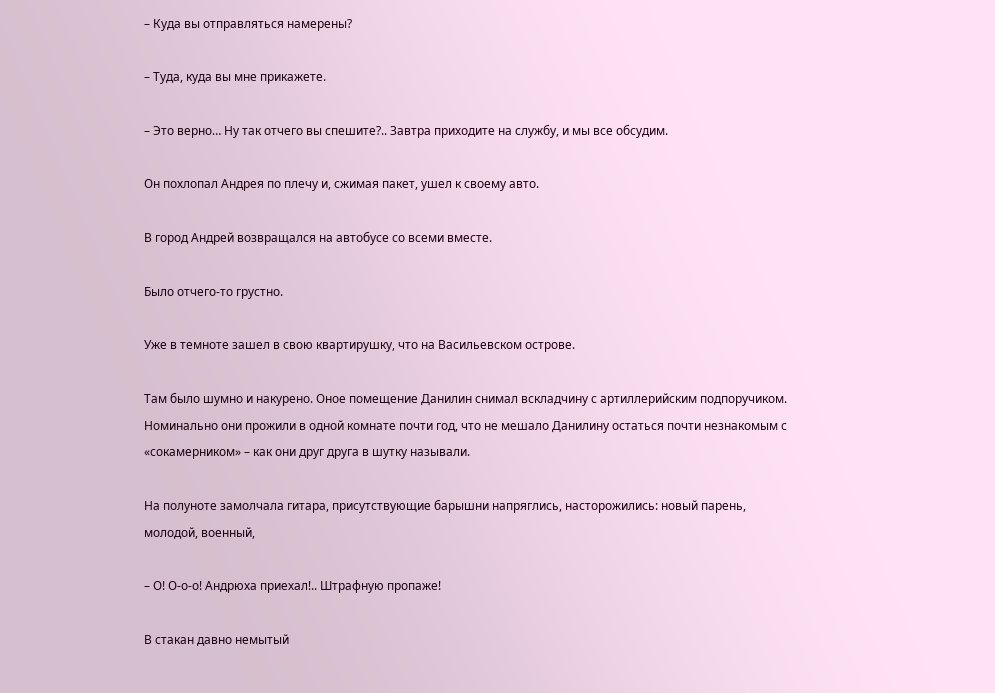– Куда вы отправляться намерены?

– Туда, куда вы мне прикажете.

– Это верно… Ну так отчего вы спешите?.. Завтра приходите на службу, и мы все обсудим.

Он похлопал Андрея по плечу и, сжимая пакет, ушел к своему авто.

В город Андрей возвращался на автобусе со всеми вместе.

Было отчего-то грустно.

Уже в темноте зашел в свою квартирушку, что на Васильевском острове.

Там было шумно и накурено. Оное помещение Данилин снимал вскладчину с артиллерийским подпоручиком. Номинально они прожили в одной комнате почти год, что не мешало Данилину остаться почти незнакомым с «сокамерником» – как они друг друга в шутку называли.

На полуноте замолчала гитара, присутствующие барышни напряглись, насторожились: новый парень, молодой, военный,

– О! О-о-о! Андрюха приехал!.. Штрафную пропаже!

В стакан давно немытый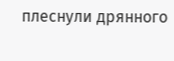плеснули дрянного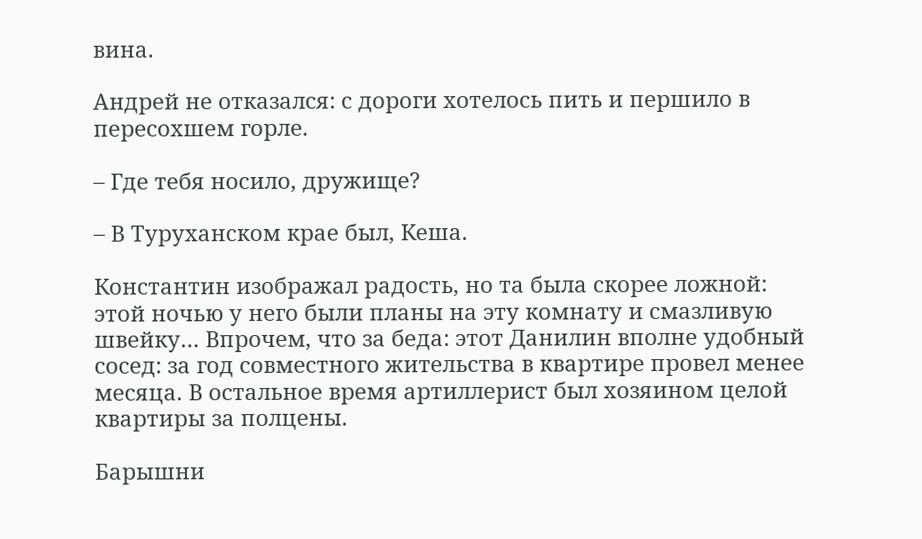вина.

Андрей не отказался: с дороги хотелось пить и першило в пересохшем горле.

– Где тебя носило, дружище?

– В Туруханском крае был, Кеша.

Константин изображал радость, но та была скорее ложной: этой ночью у него были планы на эту комнату и смазливую швейку… Впрочем, что за беда: этот Данилин вполне удобный сосед: за год совместного жительства в квартире провел менее месяца. В остальное время артиллерист был хозяином целой квартиры за полцены.

Барышни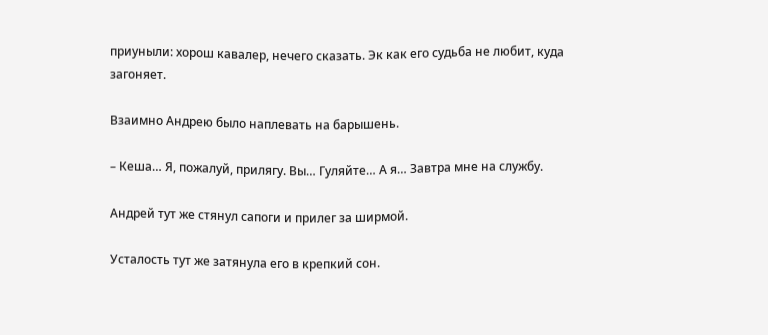приуныли: хорош кавалер, нечего сказать. Эк как его судьба не любит, куда загоняет.

Взаимно Андрею было наплевать на барышень.

– Кеша… Я, пожалуй, прилягу. Вы… Гуляйте… А я… Завтра мне на службу.

Андрей тут же стянул сапоги и прилег за ширмой.

Усталость тут же затянула его в крепкий сон.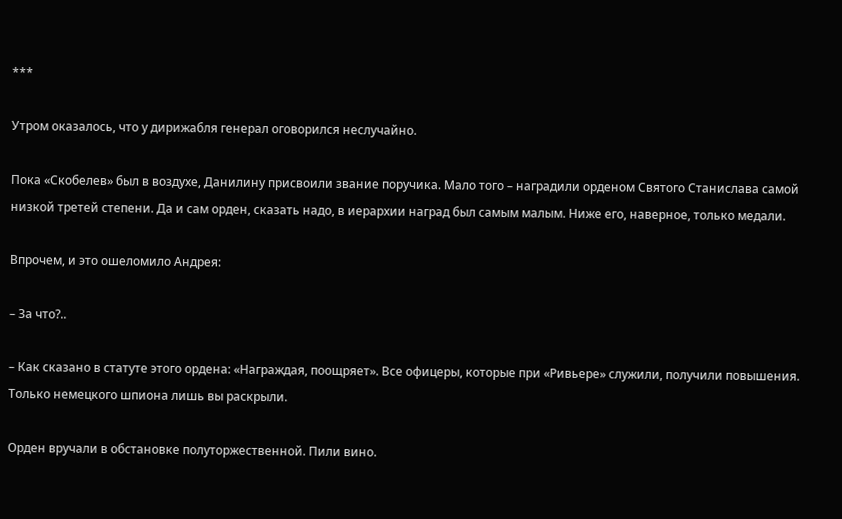***

Утром оказалось, что у дирижабля генерал оговорился неслучайно.

Пока «Скобелев» был в воздухе, Данилину присвоили звание поручика. Мало того – наградили орденом Святого Станислава самой низкой третей степени. Да и сам орден, сказать надо, в иерархии наград был самым малым. Ниже его, наверное, только медали.

Впрочем, и это ошеломило Андрея:

– За что?..

– Как сказано в статуте этого ордена: «Награждая, поощряет». Все офицеры, которые при «Ривьере» служили, получили повышения. Только немецкого шпиона лишь вы раскрыли.

Орден вручали в обстановке полуторжественной. Пили вино.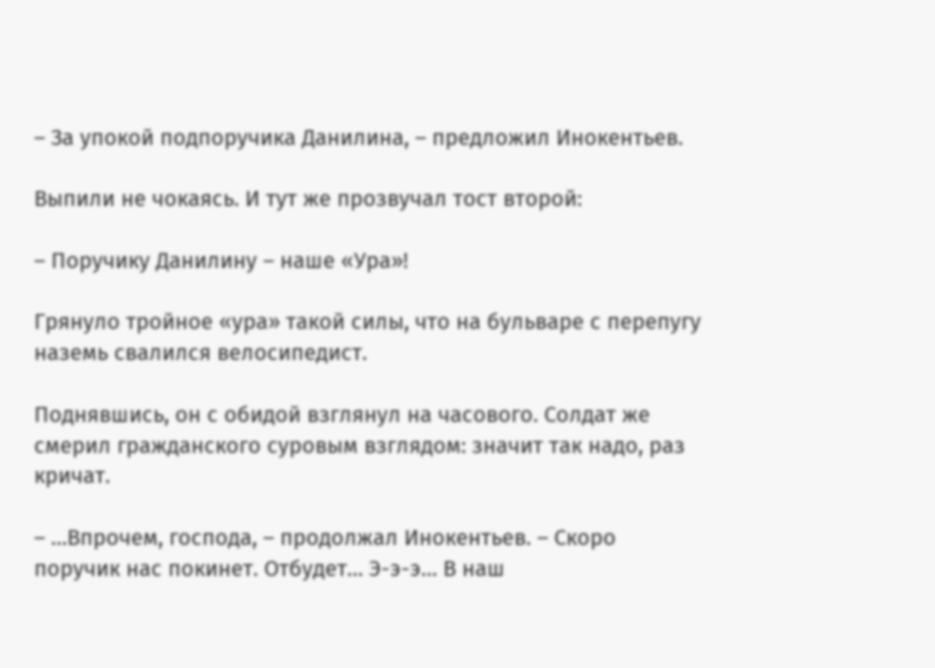– За упокой подпоручика Данилина, – предложил Инокентьев.

Выпили не чокаясь. И тут же прозвучал тост второй:

– Поручику Данилину – наше «Ура»!

Грянуло тройное «ура» такой силы, что на бульваре с перепугу наземь свалился велосипедист.

Поднявшись, он с обидой взглянул на часового. Солдат же смерил гражданского суровым взглядом: значит так надо, раз кричат.

– …Впрочем, господа, – продолжал Инокентьев. – Скоро поручик нас покинет. Отбудет… Э-э-э… В наш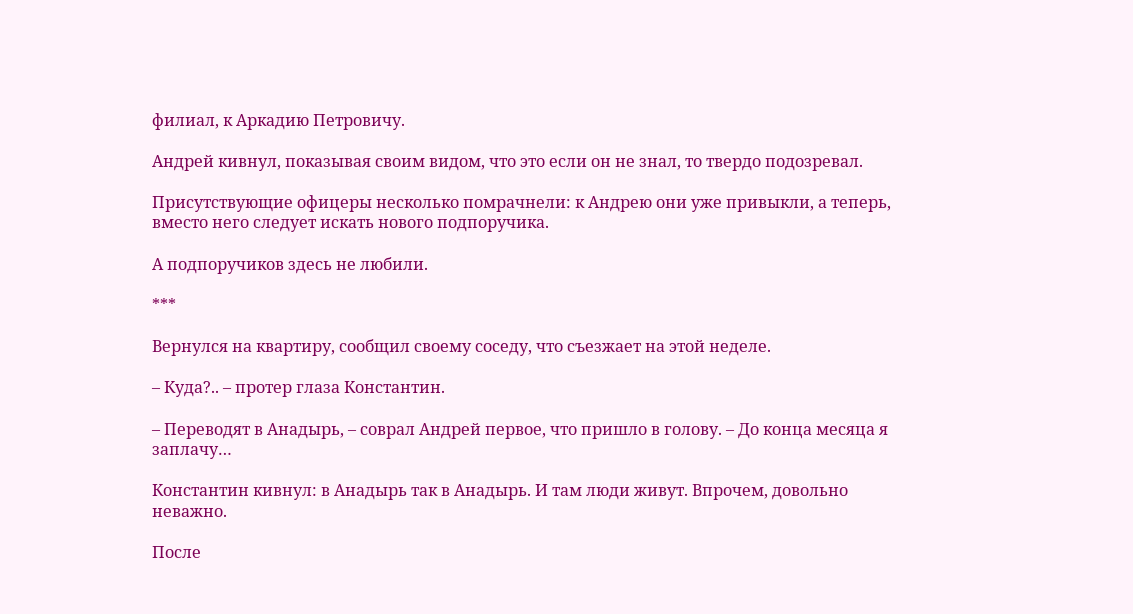филиал, к Аркадию Петровичу.

Андрей кивнул, показывая своим видом, что это если он не знал, то твердо подозревал.

Присутствующие офицеры несколько помрачнели: к Андрею они уже привыкли, а теперь, вместо него следует искать нового подпоручика.

А подпоручиков здесь не любили.

***

Вернулся на квартиру, сообщил своему соседу, что съезжает на этой неделе.

– Куда?.. – протер глаза Константин.

– Переводят в Анадырь, – соврал Андрей первое, что пришло в голову. – До конца месяца я заплачу…

Константин кивнул: в Анадырь так в Анадырь. И там люди живут. Впрочем, довольно неважно.

После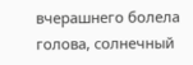вчерашнего болела голова, солнечный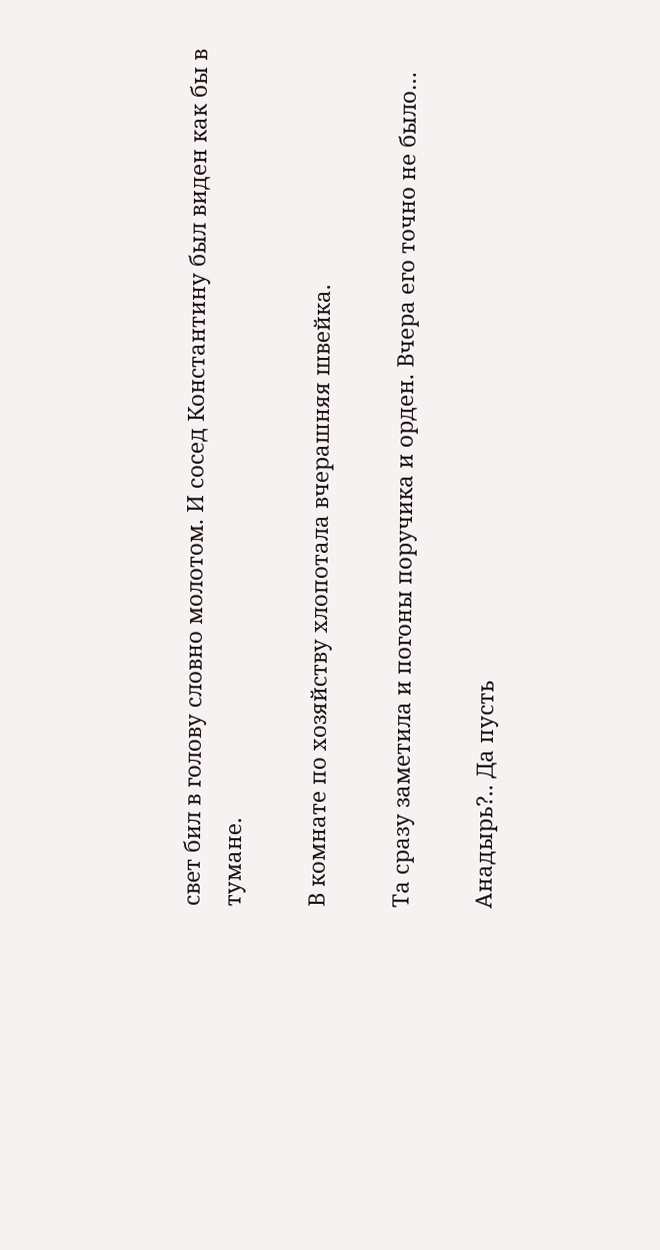свет бил в голову словно молотом. И сосед Константину был виден как бы в тумане.

В комнате по хозяйству хлопотала вчерашняя швейка.

Та сразу заметила и погоны поручика и орден. Вчера его точно не было…

Анадырь?.. Да пусть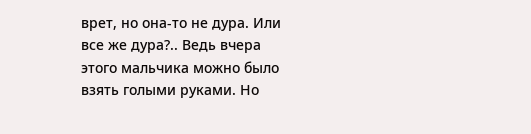врет, но она-то не дура. Или все же дура?.. Ведь вчера этого мальчика можно было взять голыми руками. Но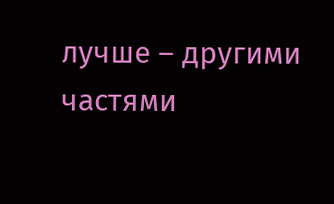лучше – другими частями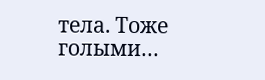тела. Тоже голыми…